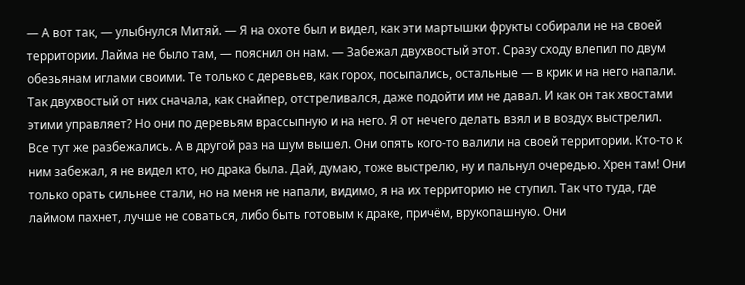— А вот так, — улыбнулся Митяй. — Я на охоте был и видел, как эти мартышки фрукты собирали не на своей территории. Лайма не было там, — пояснил он нам. — Забежал двухвостый этот. Сразу сходу влепил по двум обезьянам иглами своими. Те только с деревьев, как горох, посыпались, остальные — в крик и на него напали. Так двухвостый от них сначала, как снайпер, отстреливался, даже подойти им не давал. И как он так хвостами этими управляет? Но они по деревьям врассыпную и на него. Я от нечего делать взял и в воздух выстрелил. Все тут же разбежались. А в другой раз на шум вышел. Они опять кого-то валили на своей территории. Кто-то к ним забежал, я не видел кто, но драка была. Дай, думаю, тоже выстрелю, ну и пальнул очередью. Хрен там! Они только орать сильнее стали, но на меня не напали, видимо, я на их территорию не ступил. Так что туда, где лаймом пахнет, лучше не соваться, либо быть готовым к драке, причём, врукопашную. Они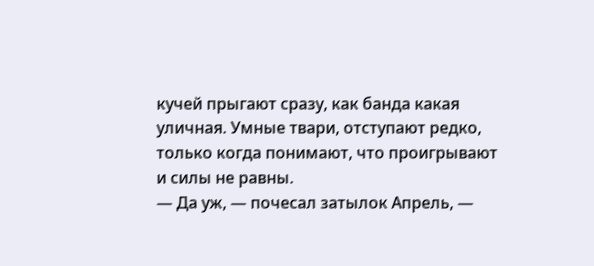кучей прыгают сразу, как банда какая уличная. Умные твари, отступают редко, только когда понимают, что проигрывают и силы не равны.
— Да уж, — почесал затылок Апрель, —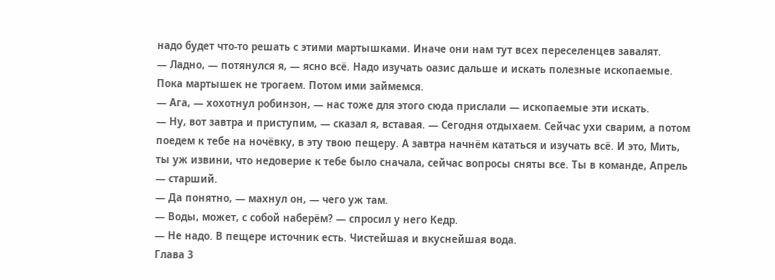надо будет что-то решать с этими мартышками. Иначе они нам тут всех переселенцев завалят.
— Ладно, — потянулся я, — ясно всё. Надо изучать оазис дальше и искать полезные ископаемые. Пока мартышек не трогаем. Потом ими займемся.
— Ага, — хохотнул робинзон, — нас тоже для этого сюда прислали — ископаемые эти искать.
— Ну, вот завтра и приступим, — сказал я, вставая. — Сегодня отдыхаем. Сейчас ухи сварим, а потом поедем к тебе на ночёвку, в эту твою пещеру. А завтра начнём кататься и изучать всё. И это, Мить, ты уж извини, что недоверие к тебе было сначала, сейчас вопросы сняты все. Ты в команде, Апрель — старший.
— Да понятно, — махнул он, — чего уж там.
— Воды, может, с собой наберём? — спросил у него Кедр.
— Не надо. В пещере источник есть. Чистейшая и вкуснейшая вода.
Глава 3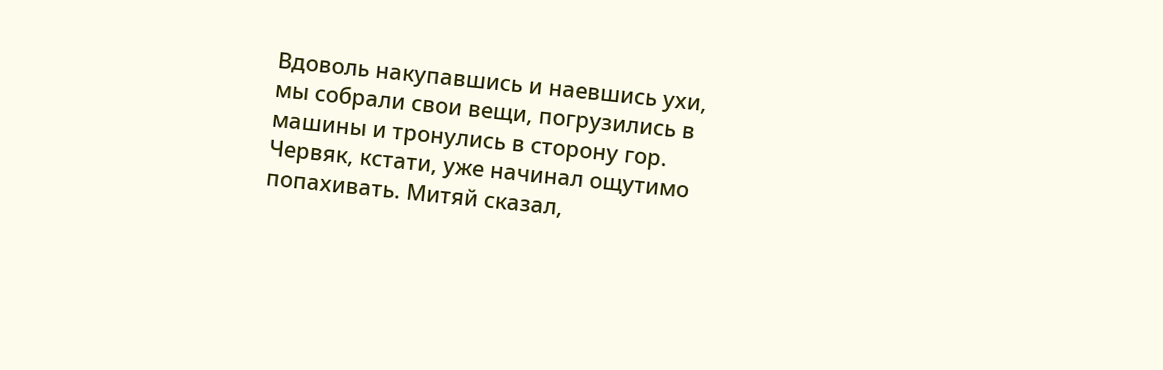Вдоволь накупавшись и наевшись ухи, мы собрали свои вещи, погрузились в машины и тронулись в сторону гор. Червяк, кстати, уже начинал ощутимо попахивать. Митяй сказал,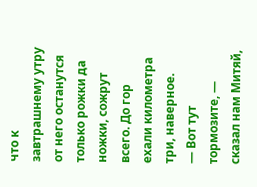что к завтрашнему утру от него останутся только рожки да ножки, сожрут всего. До гор ехали километра три, наверное.
— Вот тут тормозите, — сказал нам Митяй,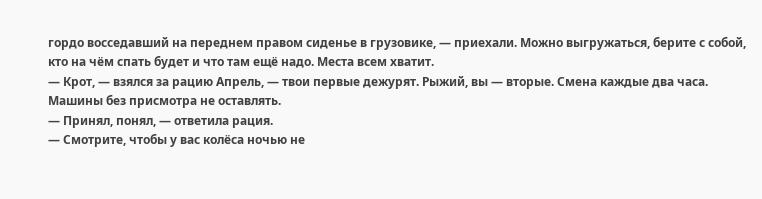гордо восседавший на переднем правом сиденье в грузовике, — приехали. Можно выгружаться, берите с собой, кто на чём спать будет и что там ещё надо. Места всем хватит.
— Крот, — взялся за рацию Апрель, — твои первые дежурят. Рыжий, вы — вторые. Смена каждые два часа. Машины без присмотра не оставлять.
— Принял, понял, — ответила рация.
— Смотрите, чтобы у вас колёса ночью не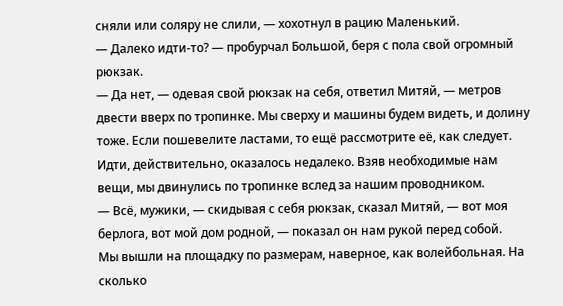сняли или соляру не слили, — хохотнул в рацию Маленький.
— Далеко идти-то? — пробурчал Большой, беря с пола свой огромный рюкзак.
— Да нет, — одевая свой рюкзак на себя, ответил Митяй, — метров двести вверх по тропинке. Мы сверху и машины будем видеть, и долину тоже. Если пошевелите ластами, то ещё рассмотрите её, как следует.
Идти, действительно, оказалось недалеко. Взяв необходимые нам вещи, мы двинулись по тропинке вслед за нашим проводником.
— Всё, мужики, — скидывая с себя рюкзак, сказал Митяй, — вот моя берлога, вот мой дом родной, — показал он нам рукой перед собой.
Мы вышли на площадку по размерам, наверное, как волейбольная. На сколько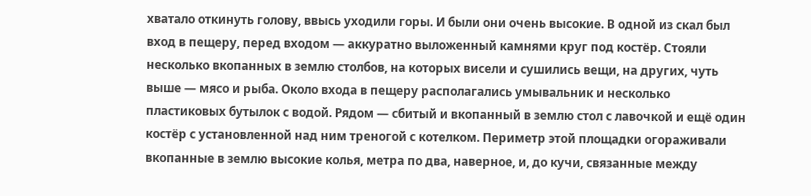хватало откинуть голову, ввысь уходили горы. И были они очень высокие. В одной из скал был вход в пещеру, перед входом — аккуратно выложенный камнями круг под костёр. Стояли несколько вкопанных в землю столбов, на которых висели и сушились вещи, на других, чуть выше — мясо и рыба. Около входа в пещеру располагались умывальник и несколько пластиковых бутылок с водой. Рядом — сбитый и вкопанный в землю стол с лавочкой и ещё один костёр с установленной над ним треногой с котелком. Периметр этой площадки огораживали вкопанные в землю высокие колья, метра по два, наверное, и, до кучи, связанные между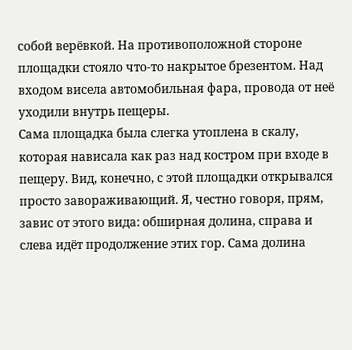собой верёвкой. На противоположной стороне площадки стояло что-то накрытое брезентом. Над входом висела автомобильная фара, провода от неё уходили внутрь пещеры.
Сама площадка была слегка утоплена в скалу, которая нависала как раз над костром при входе в пещеру. Вид, конечно, с этой площадки открывался просто завораживающий. Я, честно говоря, прям, завис от этого вида: обширная долина, справа и слева идёт продолжение этих гор. Сама долина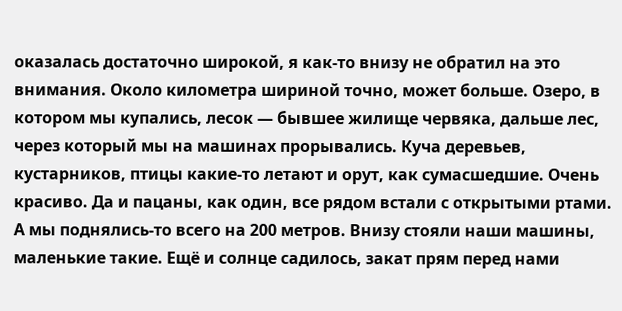оказалась достаточно широкой, я как-то внизу не обратил на это внимания. Около километра шириной точно, может больше. Озеро, в котором мы купались, лесок — бывшее жилище червяка, дальше лес, через который мы на машинах прорывались. Куча деревьев, кустарников, птицы какие-то летают и орут, как сумасшедшие. Очень красиво. Да и пацаны, как один, все рядом встали с открытыми ртами. А мы поднялись-то всего на 200 метров. Внизу стояли наши машины, маленькие такие. Ещё и солнце садилось, закат прям перед нами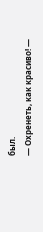был.
— Охренеть, как красиво! —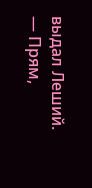выдал Леший. — Прям,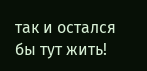так и остался бы тут жить!